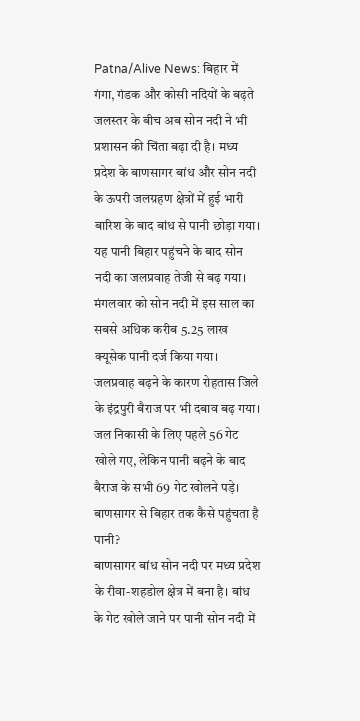Patna/Alive News: बिहार में गंगा, गंडक और कोसी नदियों के बढ़ते जलस्तर के बीच अब सोन नदी ने भी प्रशासन की चिंता बढ़ा दी है। मध्य प्रदेश के बाणसागर बांध और सोन नदी के ऊपरी जलग्रहण क्षेत्रों में हुई भारी बारिश के बाद बांध से पानी छोड़ा गया। यह पानी बिहार पहुंचने के बाद सोन नदी का जलप्रवाह तेजी से बढ़ गया।
मंगलवार को सोन नदी में इस साल का सबसे अधिक करीब 5.25 लाख क्यूसेक पानी दर्ज किया गया। जलप्रवाह बढ़ने के कारण रोहतास जिले के इंद्रपुरी बैराज पर भी दबाव बढ़ गया। जल निकासी के लिए पहले 56 गेट खोले गए, लेकिन पानी बढ़ने के बाद बैराज के सभी 69 गेट खोलने पड़े।
बाणसागर से बिहार तक कैसे पहुंचता है पानी?
बाणसागर बांध सोन नदी पर मध्य प्रदेश के रीवा-शहडोल क्षेत्र में बना है। बांध के गेट खोले जाने पर पानी सोन नदी में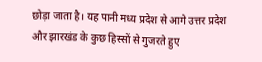छोड़ा जाता है। यह पानी मध्य प्रदेश से आगे उत्तर प्रदेश और झारखंड के कुछ हिस्सों से गुजरते हुए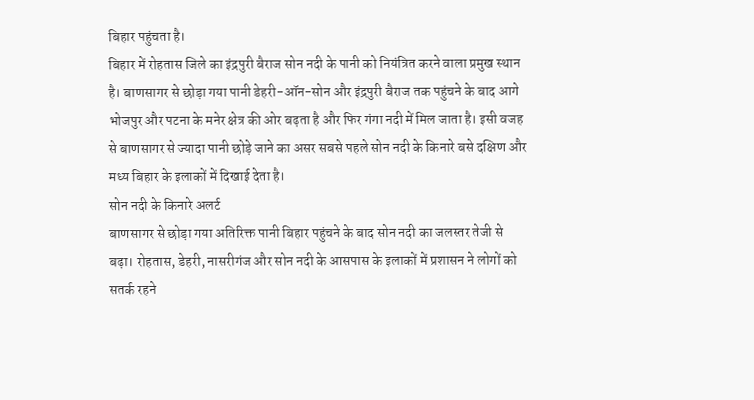बिहार पहुंचता है।
बिहार में रोहतास जिले का इंद्रपुरी बैराज सोन नदी के पानी को नियंत्रित करने वाला प्रमुख स्थान है। बाणसागर से छोड़ा गया पानी डेहरी-ऑन-सोन और इंद्रपुरी बैराज तक पहुंचने के बाद आगे भोजपुर और पटना के मनेर क्षेत्र की ओर बढ़ता है और फिर गंगा नदी में मिल जाता है। इसी वजह से बाणसागर से ज्यादा पानी छोड़े जाने का असर सबसे पहले सोन नदी के किनारे बसे दक्षिण और मध्य बिहार के इलाकों में दिखाई देता है।
सोन नदी के किनारे अलर्ट
बाणसागर से छोड़ा गया अतिरिक्त पानी बिहार पहुंचने के बाद सोन नदी का जलस्तर तेजी से बढ़ा। रोहतास, डेहरी, नासरीगंज और सोन नदी के आसपास के इलाकों में प्रशासन ने लोगों को सतर्क रहने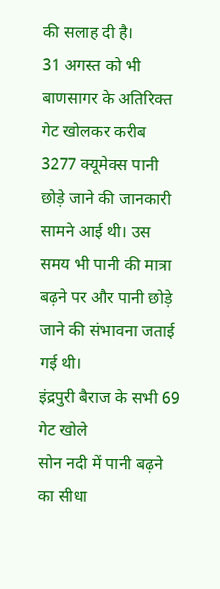की सलाह दी है।
31 अगस्त को भी बाणसागर के अतिरिक्त गेट खोलकर करीब 3277 क्यूमेक्स पानी छोड़े जाने की जानकारी सामने आई थी। उस समय भी पानी की मात्रा बढ़ने पर और पानी छोड़े जाने की संभावना जताई गई थी।
इंद्रपुरी बैराज के सभी 69 गेट खोले
सोन नदी में पानी बढ़ने का सीधा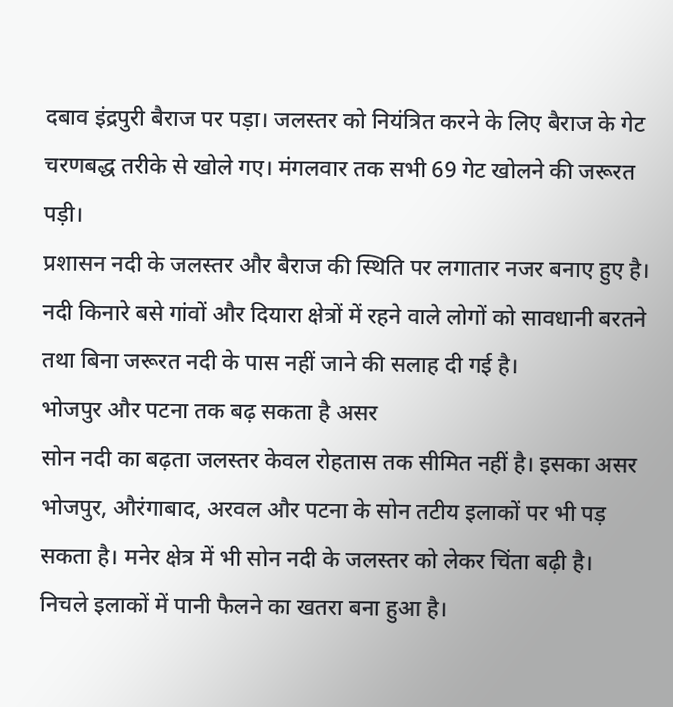दबाव इंद्रपुरी बैराज पर पड़ा। जलस्तर को नियंत्रित करने के लिए बैराज के गेट चरणबद्ध तरीके से खोले गए। मंगलवार तक सभी 69 गेट खोलने की जरूरत पड़ी।
प्रशासन नदी के जलस्तर और बैराज की स्थिति पर लगातार नजर बनाए हुए है। नदी किनारे बसे गांवों और दियारा क्षेत्रों में रहने वाले लोगों को सावधानी बरतने तथा बिना जरूरत नदी के पास नहीं जाने की सलाह दी गई है।
भोजपुर और पटना तक बढ़ सकता है असर
सोन नदी का बढ़ता जलस्तर केवल रोहतास तक सीमित नहीं है। इसका असर भोजपुर, औरंगाबाद, अरवल और पटना के सोन तटीय इलाकों पर भी पड़ सकता है। मनेर क्षेत्र में भी सोन नदी के जलस्तर को लेकर चिंता बढ़ी है। निचले इलाकों में पानी फैलने का खतरा बना हुआ है।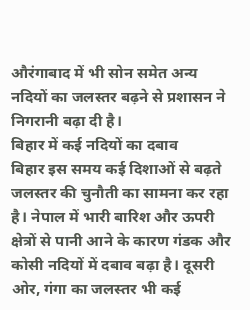औरंगाबाद में भी सोन समेत अन्य नदियों का जलस्तर बढ़ने से प्रशासन ने निगरानी बढ़ा दी है।
बिहार में कई नदियों का दबाव
बिहार इस समय कई दिशाओं से बढ़ते जलस्तर की चुनौती का सामना कर रहा है। नेपाल में भारी बारिश और ऊपरी क्षेत्रों से पानी आने के कारण गंडक और कोसी नदियों में दबाव बढ़ा है। दूसरी ओर, गंगा का जलस्तर भी कई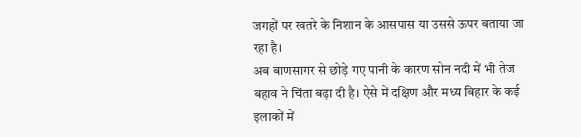जगहों पर खतरे के निशान के आसपास या उससे ऊपर बताया जा रहा है।
अब बाणसागर से छोड़े गए पानी के कारण सोन नदी में भी तेज बहाव ने चिंता बढ़ा दी है। ऐसे में दक्षिण और मध्य बिहार के कई इलाकों में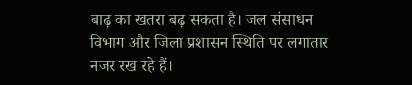बाढ़ का खतरा बढ़ सकता है। जल संसाधन विभाग और जिला प्रशासन स्थिति पर लगातार नजर रख रहे हैं।